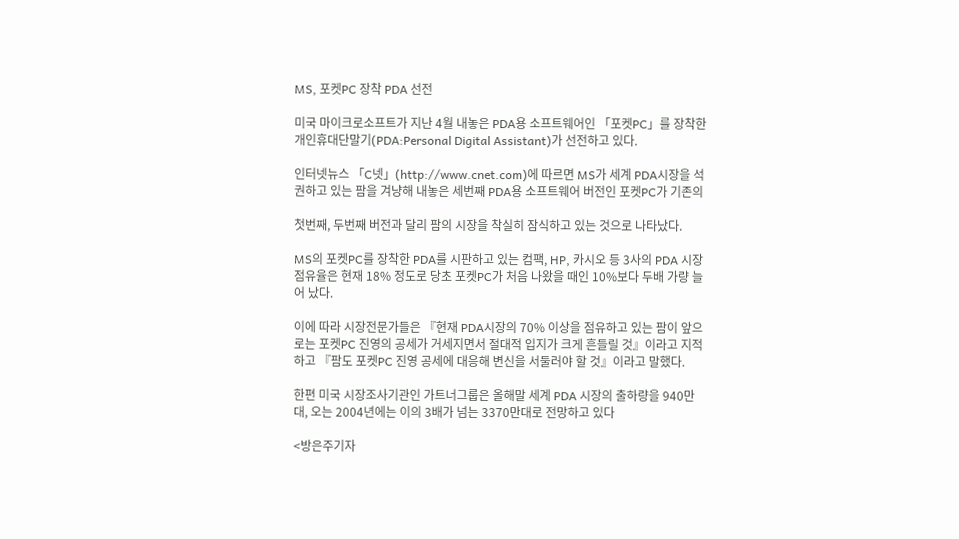MS, 포켓PC 장착 PDA 선전

미국 마이크로소프트가 지난 4월 내놓은 PDA용 소프트웨어인 「포켓PC」를 장착한 개인휴대단말기(PDA:Personal Digital Assistant)가 선전하고 있다.

인터넷뉴스 「C넷」(http://www.cnet.com)에 따르면 MS가 세계 PDA시장을 석권하고 있는 팜을 겨냥해 내놓은 세번째 PDA용 소프트웨어 버전인 포켓PC가 기존의

첫번째, 두번째 버전과 달리 팜의 시장을 착실히 잠식하고 있는 것으로 나타났다.

MS의 포켓PC를 장착한 PDA를 시판하고 있는 컴팩, HP, 카시오 등 3사의 PDA 시장 점유율은 현재 18% 정도로 당초 포켓PC가 처음 나왔을 때인 10%보다 두배 가량 늘어 났다.

이에 따라 시장전문가들은 『현재 PDA시장의 70% 이상을 점유하고 있는 팜이 앞으로는 포켓PC 진영의 공세가 거세지면서 절대적 입지가 크게 흔들릴 것』이라고 지적하고 『팜도 포켓PC 진영 공세에 대응해 변신을 서둘러야 할 것』이라고 말했다.

한편 미국 시장조사기관인 가트너그룹은 올해말 세계 PDA 시장의 출하량을 940만대, 오는 2004년에는 이의 3배가 넘는 3370만대로 전망하고 있다

<방은주기자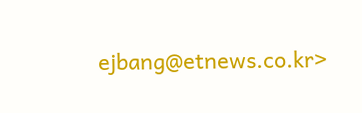ejbang@etnews.co.kr>